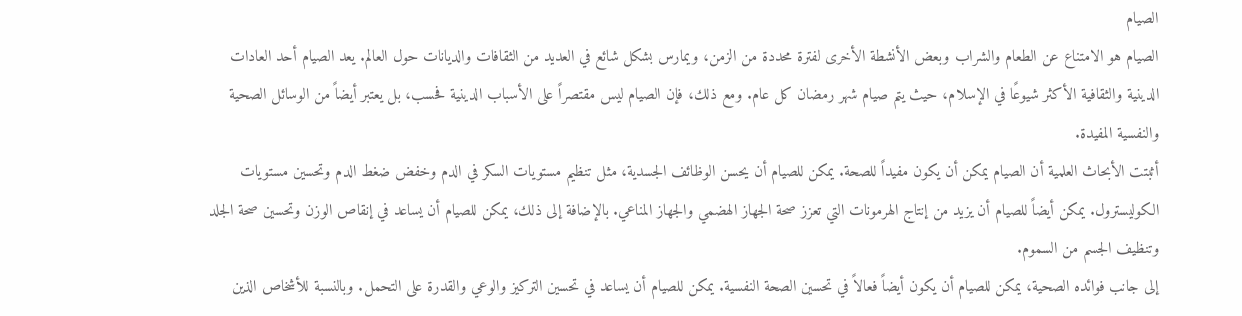الصيام
الصيام هو الامتناع عن الطعام والشراب وبعض الأنشطة الأخرى لفترة محددة من الزمن، ويمارس بشكل شائع في العديد من الثقافات والديانات حول العالم. يعد الصيام أحد العادات الدينية والثقافية الأكثر شيوعًا في الإسلام، حيث يتم صيام شهر رمضان كل عام. ومع ذلك، فإن الصيام ليس مقتصراً على الأسباب الدينية فحسب، بل يعتبر أيضاً من الوسائل الصحية والنفسية المفيدة.
أثبتت الأبحاث العلمية أن الصيام يمكن أن يكون مفيداً للصحة. يمكن للصيام أن يحسن الوظائف الجسدية، مثل تنظيم مستويات السكر في الدم وخفض ضغط الدم وتحسين مستويات الكوليسترول. يمكن أيضاً للصيام أن يزيد من إنتاج الهرمونات التي تعزز صحة الجهاز الهضمي والجهاز المناعي. بالإضافة إلى ذلك، يمكن للصيام أن يساعد في إنقاص الوزن وتحسين صحة الجلد وتنظيف الجسم من السموم.
إلى جانب فوائده الصحية، يمكن للصيام أن يكون أيضاً فعالاً في تحسين الصحة النفسية. يمكن للصيام أن يساعد في تحسين التركيز والوعي والقدرة على التحمل. وبالنسبة للأشخاص الذين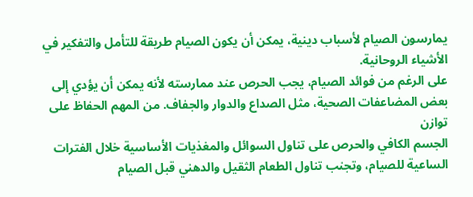يمارسون الصيام لأسباب دينية، يمكن أن يكون الصيام طريقة للتأمل والتفكير في الأشياء الروحانية.
على الرغم من فوائد الصيام، يجب الحرص عند ممارسته لأنه يمكن أن يؤدي إلى بعض المضاعفات الصحية، مثل الصداع والدوار والجفاف. من المهم الحفاظ على توازن
الجسم الكافي والحرص على تناول السوائل والمغذيات الأساسية خلال الفترات الساعية للصيام، وتجنب تناول الطعام الثقيل والدهني قبل الصيام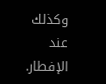وكذلك عند الإفطار.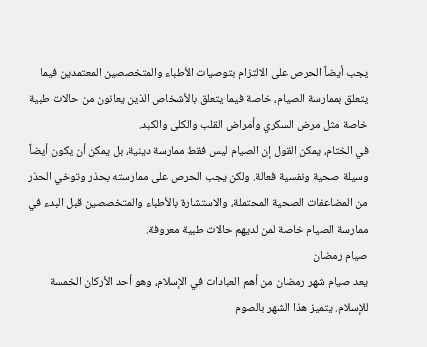يجب أيضاً الحرص على الالتزام بتوصيات الأطباء والمتخصصين المعتمدين فيما يتعلق بممارسة الصيام، خاصة فيما يتعلق بالأشخاص الذين يعانون من حالات طبية خاصة مثل مرض السكري وأمراض القلب والكلى والكبد.
في الختام، يمكن القول إن الصيام ليس فقط ممارسة دينية، بل يمكن أن يكون أيضاً وسيلة صحية ونفسية فعالة. ولكن يجب الحرص على ممارسته بحذر وتوخي الحذر من المضاعفات الصحية المحتملة، والاستشارة بالأطباء والمتخصصين قبل البدء في ممارسة الصيام خاصة لمن لديهم حالات طبية معروفة.
صيام رمضان
يعد صيام شهر رمضان من أهم العبادات في الإسلام، وهو أحد الأركان الخمسة للإسلام. يتميز هذا الشهر بالصوم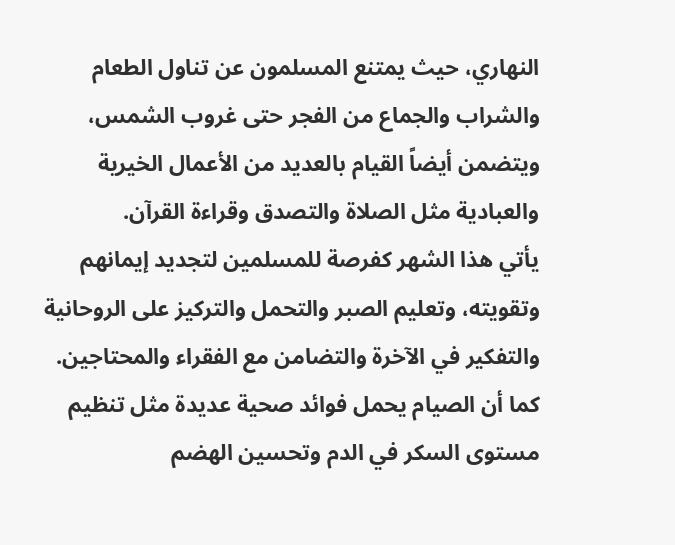النهاري، حيث يمتنع المسلمون عن تناول الطعام والشراب والجماع من الفجر حتى غروب الشمس، ويتضمن أيضاً القيام بالعديد من الأعمال الخيرية والعبادية مثل الصلاة والتصدق وقراءة القرآن.
يأتي هذا الشهر كفرصة للمسلمين لتجديد إيمانهم وتقويته، وتعليم الصبر والتحمل والتركيز على الروحانية والتفكير في الآخرة والتضامن مع الفقراء والمحتاجين. كما أن الصيام يحمل فوائد صحية عديدة مثل تنظيم مستوى السكر في الدم وتحسين الهضم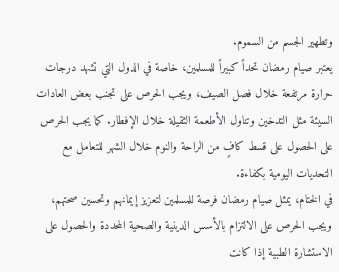وتطهير الجسم من السموم.
يعتبر صيام رمضان تحداً كبيراً للمسلمين، خاصة في الدول التي تشهد درجات حرارة مرتفعة خلال فصل الصيف، ويجب الحرص على تجنب بعض العادات السيئة مثل التدخين وتناول الأطعمة الثقيلة خلال الإفطار. كما يجب الحرص على الحصول على قسط كافٍ من الراحة والنوم خلال الشهر للتعامل مع التحديات اليومية بكفاءة.
في الختام، يمثل صيام رمضان فرصة للمسلمين لتعزيز إيمانهم وتحسين صحتهم، ويجب الحرص على الالتزام بالأسس الدينية والصحية المحددة والحصول على الاستشارة الطبية إذا كانت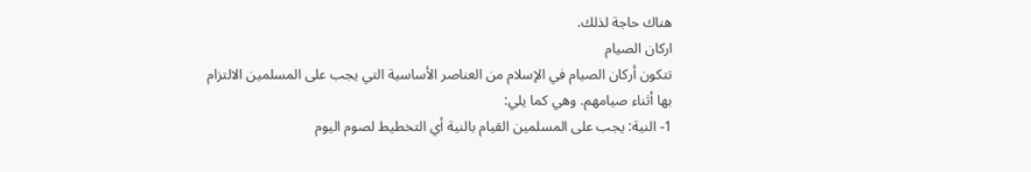هناك حاجة لذلك.
اركان الصيام
تتكون أركان الصيام في الإسلام من العناصر الأساسية التي يجب على المسلمين الالتزام بها أثناء صيامهم. وهي كما يلي:
1- النية: يجب على المسلمين القيام بالنية أي التخطيط لصوم اليوم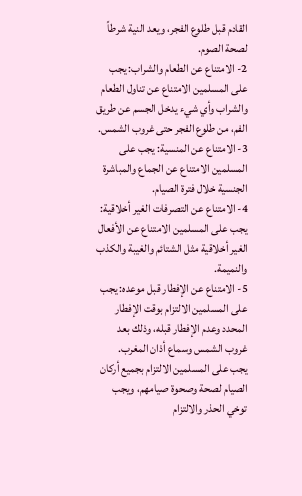القادم قبل طلوع الفجر، ويعد النية شرطاً لصحة الصوم.
2- الامتناع عن الطعام والشراب: يجب على المسلمين الامتناع عن تناول الطعام والشراب وأي شيء يدخل الجسم عن طريق الفم، من طلوع الفجر حتى غروب الشمس.
3- الامتناع عن المنسية: يجب على المسلمين الامتناع عن الجماع والمباشرة الجنسية خلال فترة الصيام.
4- الامتناع عن التصرفات الغير أخلاقية: يجب على المسلمين الامتناع عن الأفعال الغير أخلاقية مثل الشتائم والغيبة والكذب والنميمة.
5- الامتناع عن الإفطار قبل موعده: يجب على المسلمين الالتزام بوقت الإفطار المحدد وعدم الإفطار قبله، وذلك بعد غروب الشمس وسماع أذان المغرب.
يجب على المسلمين الالتزام بجميع أركان الصيام لصحة وصحوة صيامهم، ويجب توخي الحذر والالتزام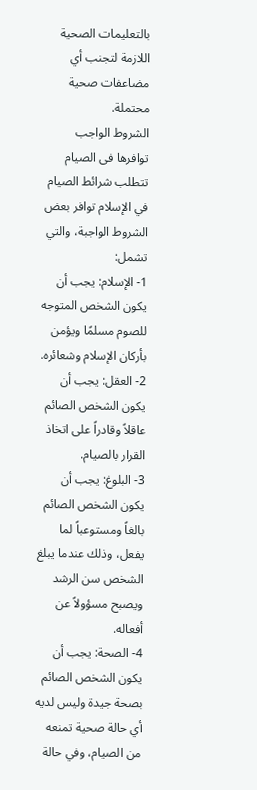بالتعليمات الصحية اللازمة لتجنب أي مضاعفات صحية محتملة.
الشروط الواجب توافرها فى الصيام
تتطلب شرائط الصيام في الإسلام توافر بعض الشروط الواجبة، والتي تشمل:
1- الإسلام: يجب أن يكون الشخص المتوجه للصوم مسلمًا ويؤمن بأركان الإسلام وشعائره.
2- العقل: يجب أن يكون الشخص الصائم عاقلاً وقادراً على اتخاذ القرار بالصيام.
3- البلوغ: يجب أن يكون الشخص الصائم بالغاً ومستوعباً لما يفعل، وذلك عندما يبلغ الشخص سن الرشد ويصبح مسؤولاً عن أفعاله.
4- الصحة: يجب أن يكون الشخص الصائم بصحة جيدة وليس لديه أي حالة صحية تمنعه من الصيام، وفي حالة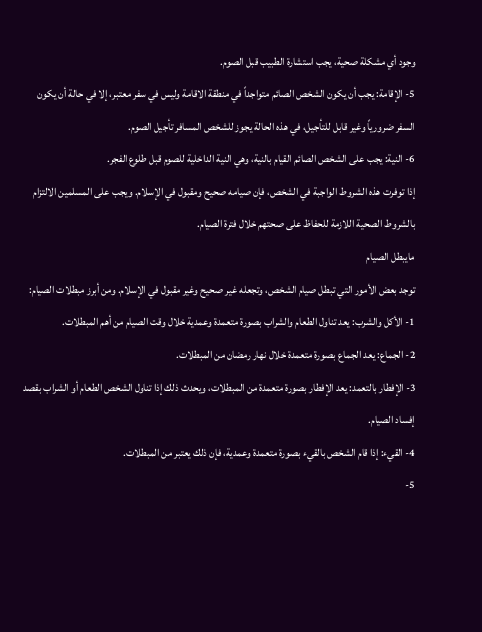وجود أي مشكلة صحية، يجب استشارة الطبيب قبل الصوم.
5- الإقامة: يجب أن يكون الشخص الصائم متواجداً في منطقة الاقامة وليس في سفر معتبر، إلا في حالة أن يكون السفر ضرورياً وغير قابل للتأجيل، في هذه الحالة يجوز للشخص المسافر تأجيل الصوم.
6- النية: يجب على الشخص الصائم القيام بالنية، وهي النية الداخلية للصوم قبل طلوع الفجر.
إذا توفرت هذه الشروط الواجبة في الشخص، فإن صيامه صحيح ومقبول في الإسلام. ويجب على المسلمين الالتزام بالشروط الصحية اللازمة للحفاظ على صحتهم خلال فترة الصيام.
مايبطل الصيام
توجد بعض الأمور التي تبطل صيام الشخص، وتجعله غير صحيح وغير مقبول في الإسلام. ومن أبرز مبطلات الصيام:
1- الأكل والشرب: يعد تناول الطعام والشراب بصورة متعمدة وعمدية خلال وقت الصيام من أهم المبطلات.
2- الجماع: يعد الجماع بصورة متعمدة خلال نهار رمضان من المبطلات.
3- الإفطار بالتعمد: يعد الإفطار بصورة متعمدة من المبطلات، ويحدث ذلك إذا تناول الشخص الطعام أو الشراب بقصد إفساد الصيام.
4- القيء: إذا قام الشخص بالقيء بصورة متعمدة وعمدية، فإن ذلك يعتبر من المبطلات.
5-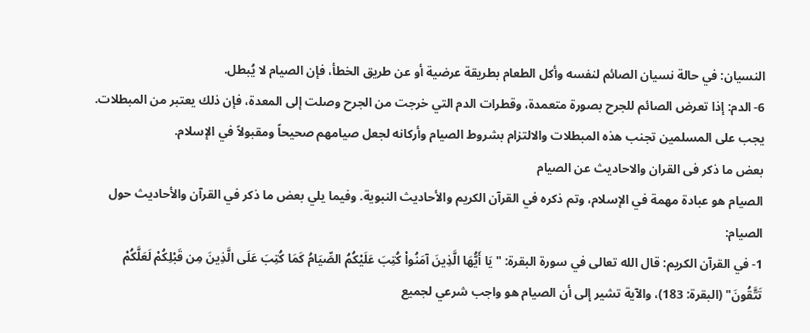النسيان: في حالة نسيان الصائم لنفسه وأكل الطعام بطريقة عرضية أو عن طريق الخطأ، فإن الصيام لا يُبطل.
6- الدم: إذا تعرض الصائم للجرح بصورة متعمدة، وقطرات الدم التي خرجت من الجرح وصلت إلى المعدة، فإن ذلك يعتبر من المبطلات.
يجب على المسلمين تجنب هذه المبطلات والالتزام بشروط الصيام وأركانه لجعل صيامهم صحيحاً ومقبولاً في الإسلام.
بعض ما ذكر فى القران والاحاديث عن الصيام
الصيام هو عبادة مهمة في الإسلام، وتم ذكره في القرآن الكريم والأحاديث النبوية. وفيما يلي بعض ما ذكر في القرآن والأحاديث حول الصيام:
1- في القرآن الكريم: قال الله تعالى في سورة البقرة: "يَا أَيُّهَا الَّذِينَ آمَنُواْ كُتِبَ عَلَيْكُمُ الصِّيَامُ كَمَا كُتِبَ عَلَى الَّذِينَ مِن قَبْلِكُمْ لَعَلَّكُمْ تَتَّقُونَ" (البقرة: 183)، والآية تشير إلى أن الصيام هو واجب شرعي لجميع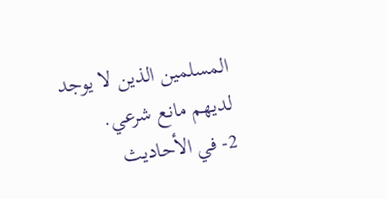المسلمين الذين لا يوجد لديهم مانع شرعي.
2- في الأحاديث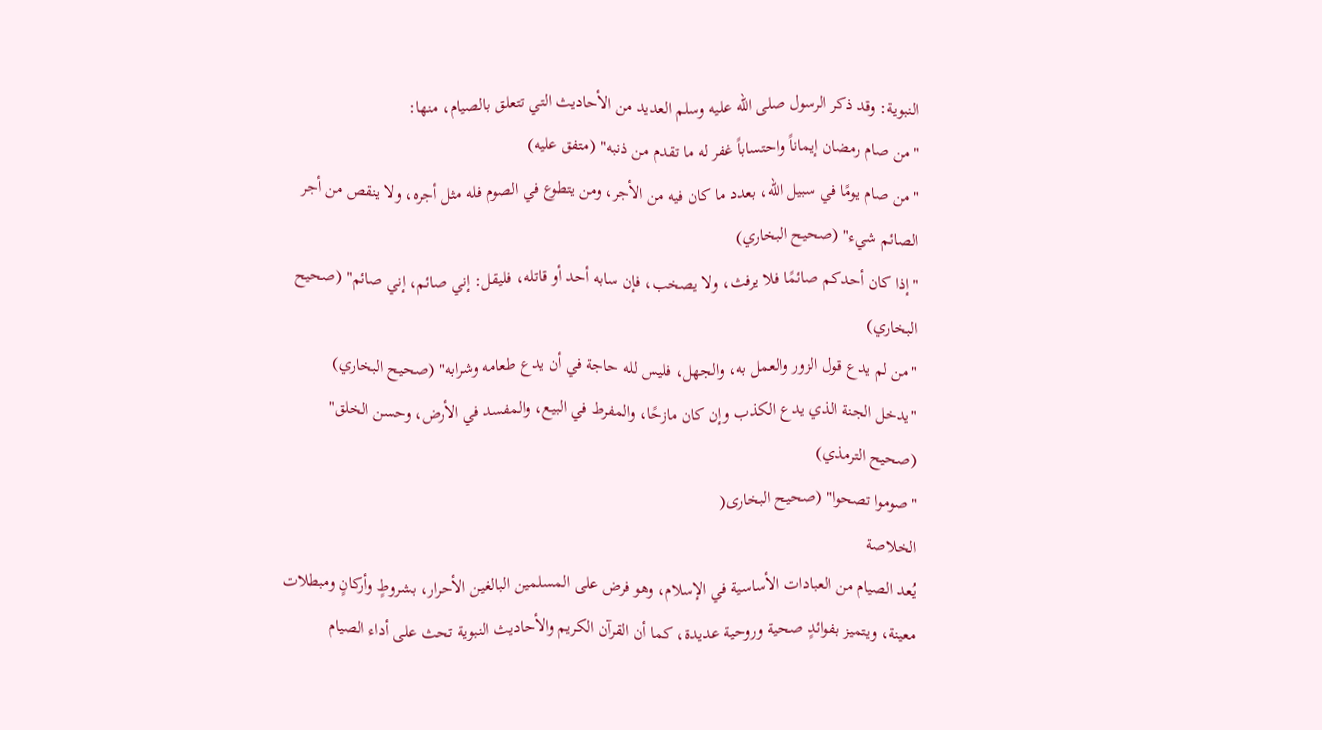النبوية: وقد ذكر الرسول صلى الله عليه وسلم العديد من الأحاديث التي تتعلق بالصيام، منها:
"من صام رمضان إيماناً واحتساباً غفر له ما تقدم من ذنبه" (متفق عليه)
"من صام يومًا في سبيل الله، بعدد ما كان فيه من الأجر، ومن يتطوع في الصوم فله مثل أجره، ولا ينقص من أجر الصائم شيء" (صحيح البخاري)
"إذا كان أحدكم صائمًا فلا يرفث، ولا يصخب، فإن سابه أحد أو قاتله، فليقل: إني صائم، إني صائم" (صحيح البخاري)
"من لم يدع قول الزور والعمل به، والجهل، فليس لله حاجة في أن يدع طعامه وشرابه" (صحيح البخاري)
"يدخل الجنة الذي يدع الكذب وإن كان مازحًا، والمفرط في البيع، والمفسد في الأرض، وحسن الخلق" (صحيح الترمذي)
"صوموا تصحوا" (صحيح البخارى(
الخلاصة
يُعد الصيام من العبادات الأساسية في الإسلام، وهو فرض على المسلمين البالغين الأحرار، بشروطٍ وأركانٍ ومبطلات معينة، ويتميز بفوائدٍ صحية وروحية عديدة، كما أن القرآن الكريم والأحاديث النبوية تحث على أداء الصيام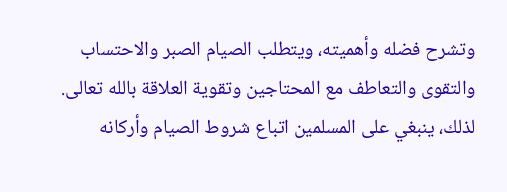وتشرح فضله وأهميته، ويتطلب الصيام الصبر والاحتساب والتقوى والتعاطف مع المحتاجين وتقوية العلاقة بالله تعالى. لذلك، ينبغي على المسلمين اتباع شروط الصيام وأركانه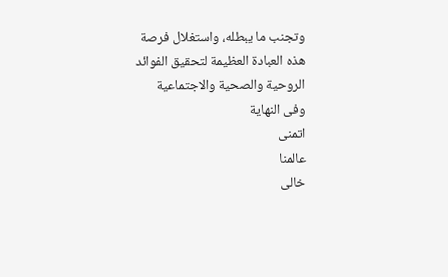وتجنب ما يبطله، واستغلال فرصة هذه العبادة العظيمة لتحقيق الفوائد الروحية والصحية والاجتماعية
وفى النهاية
اتمنى
عالمنا
خالى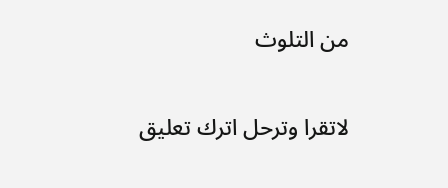من التلوث

لاتقرا وترحل اترك تعليق